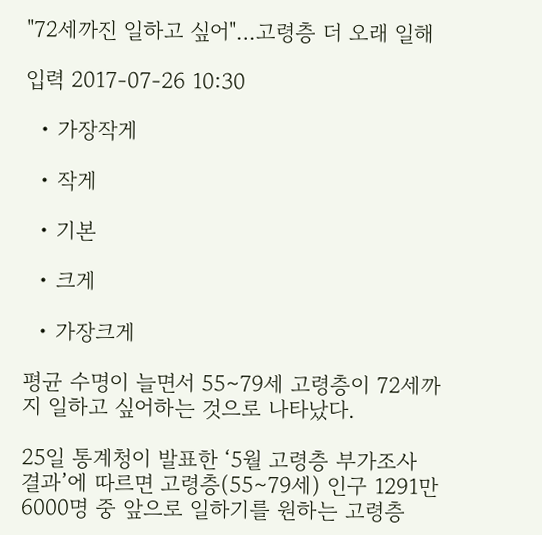"72세까진 일하고 싶어"…고령층 더 오래 일해

입력 2017-07-26 10:30

  • 가장작게

  • 작게

  • 기본

  • 크게

  • 가장크게

평균 수명이 늘면서 55∼79세 고령층이 72세까지 일하고 싶어하는 것으로 나타났다.

25일 통계청이 발표한 ‘5월 고령층 부가조사 결과’에 따르면 고령층(55∼79세) 인구 1291만6000명 중 앞으로 일하기를 원하는 고령층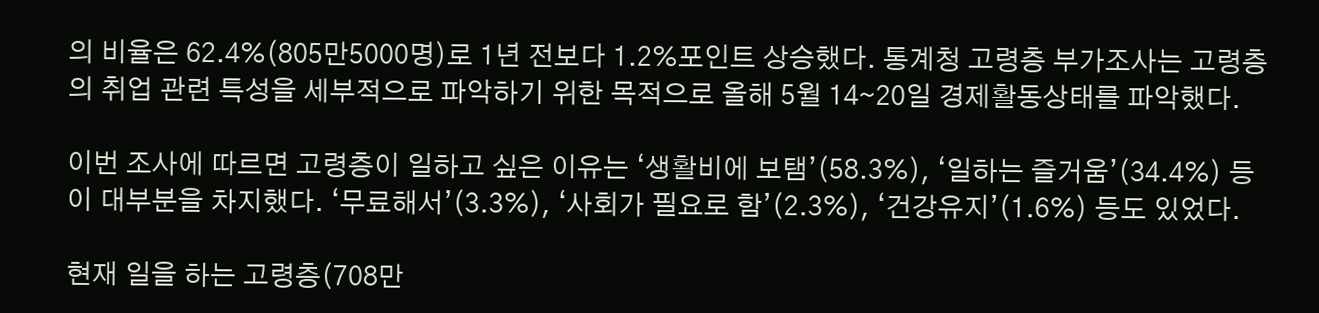의 비율은 62.4%(805만5000명)로 1년 전보다 1.2%포인트 상승했다. 통계청 고령층 부가조사는 고령층의 취업 관련 특성을 세부적으로 파악하기 위한 목적으로 올해 5월 14∼20일 경제활동상태를 파악했다.

이번 조사에 따르면 고령층이 일하고 싶은 이유는 ‘생활비에 보탬’(58.3%), ‘일하는 즐거움’(34.4%) 등이 대부분을 차지했다. ‘무료해서’(3.3%), ‘사회가 필요로 함’(2.3%), ‘건강유지’(1.6%) 등도 있었다.

현재 일을 하는 고령층(708만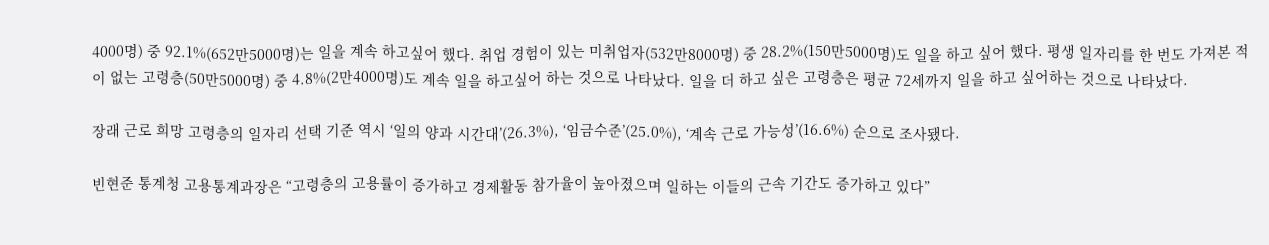4000명) 중 92.1%(652만5000명)는 일을 계속 하고싶어 했다. 취업 경험이 있는 미취업자(532만8000명) 중 28.2%(150만5000명)도 일을 하고 싶어 했다. 평생 일자리를 한 번도 가져본 적이 없는 고령층(50만5000명) 중 4.8%(2만4000명)도 계속 일을 하고싶어 하는 것으로 나타났다. 일을 더 하고 싶은 고령층은 평균 72세까지 일을 하고 싶어하는 것으로 나타났다.

장래 근로 희망 고령층의 일자리 선택 기준 역시 ‘일의 양과 시간대’(26.3%), ‘임금수준’(25.0%), ‘계속 근로 가능성’(16.6%) 순으로 조사됐다.

빈현준 통계청 고용통계과장은 “고령층의 고용률이 증가하고 경제활동 참가율이 높아졌으며 일하는 이들의 근속 기간도 증가하고 있다”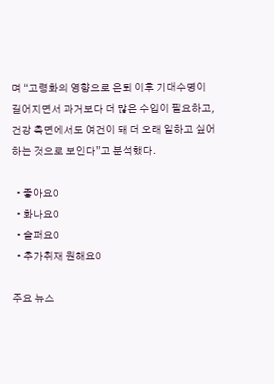며 “고령화의 영향으로 은퇴 이후 기대수명이 길어지면서 과거보다 더 많은 수입이 필요하고, 건강 측면에서도 여건이 돼 더 오래 일하고 싶어하는 것으로 보인다”고 분석했다.

  • 좋아요0
  • 화나요0
  • 슬퍼요0
  • 추가취재 원해요0

주요 뉴스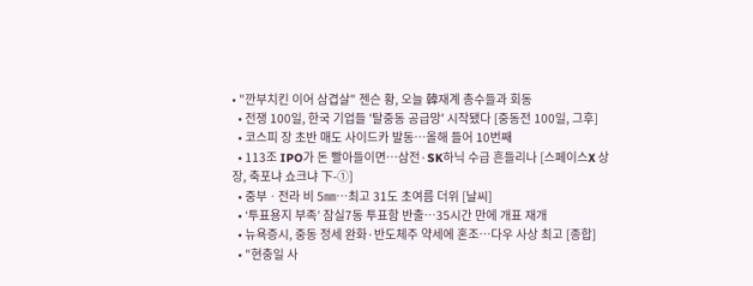• "깐부치킨 이어 삼겹살" 젠슨 황, 오늘 韓재계 총수들과 회동
  • 전쟁 100일, 한국 기업들 '탈중동 공급망' 시작됐다 [중동전 100일, 그후]
  • 코스피 장 초반 매도 사이드카 발동…올해 들어 10번째
  • 113조 IPO가 돈 빨아들이면…삼전·SK하닉 수급 흔들리나 [스페이스X 상장, 축포냐 쇼크냐 下-①]
  • 중부ㆍ전라 비 5㎜⋯최고 31도 초여름 더위 [날씨]
  • ‘투표용지 부족’ 잠실7동 투표함 반출…35시간 만에 개표 재개
  • 뉴욕증시, 중동 정세 완화·반도체주 약세에 혼조…다우 사상 최고 [종합]
  • "현충일 사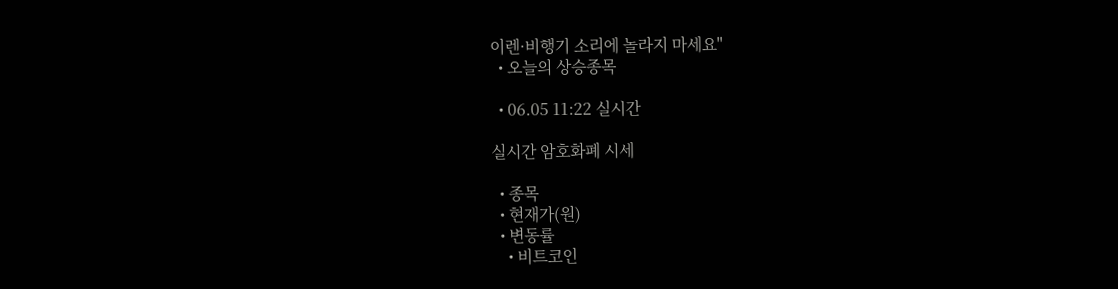이렌·비행기 소리에 놀라지 마세요"
  • 오늘의 상승종목

  • 06.05 11:22 실시간

실시간 암호화폐 시세

  • 종목
  • 현재가(원)
  • 변동률
    • 비트코인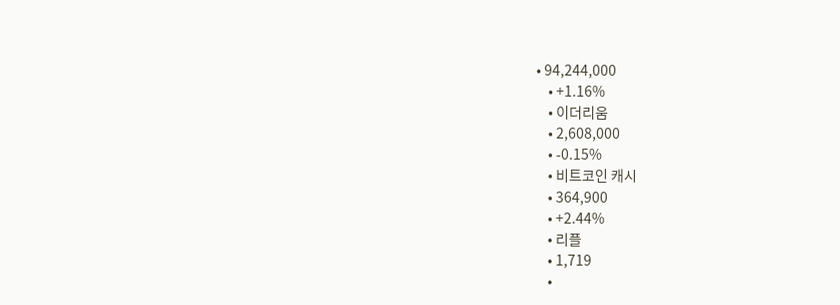• 94,244,000
    • +1.16%
    • 이더리움
    • 2,608,000
    • -0.15%
    • 비트코인 캐시
    • 364,900
    • +2.44%
    • 리플
    • 1,719
    •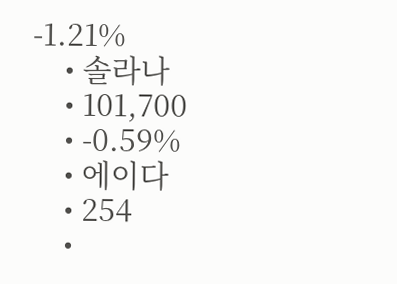-1.21%
    • 솔라나
    • 101,700
    • -0.59%
    • 에이다
    • 254
    •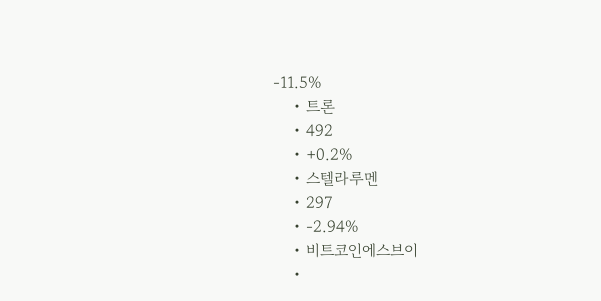-11.5%
    • 트론
    • 492
    • +0.2%
    • 스텔라루멘
    • 297
    • -2.94%
    • 비트코인에스브이
    •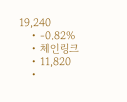19,240
    • -0.82%
    • 체인링크
    • 11,820
    •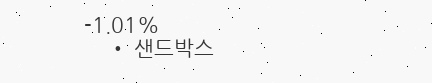-1.01%
    • 샌드박스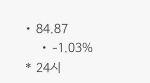• 84.87
    • -1.03%
* 24시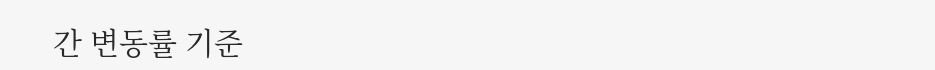간 변동률 기준